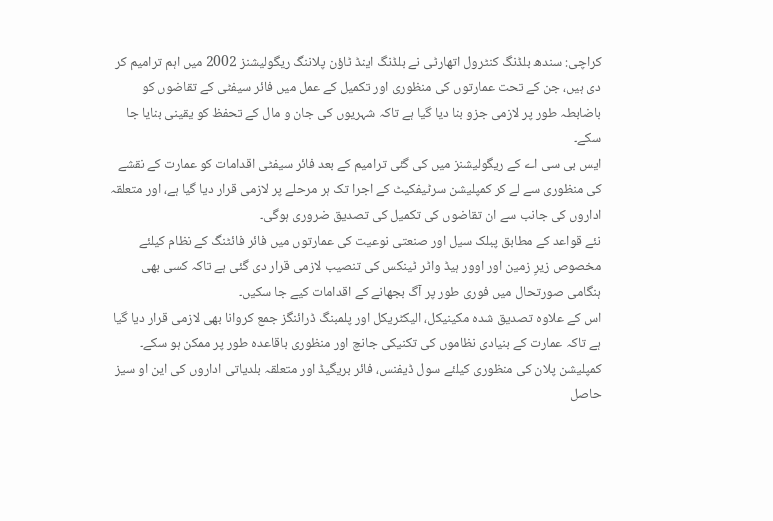کراچی: سندھ بلڈنگ کنٹرول اتھارٹی نے بلڈنگ اینڈ ٹاؤن پلاننگ ریگولیشنز 2002 میں اہم ترامیم کر دی ہیں، جن کے تحت عمارتوں کی منظوری اور تکمیل کے عمل میں فائر سیفٹی کے تقاضوں کو باضابطہ طور پر لازمی جزو بنا دیا گیا ہے تاکہ شہریوں کی جان و مال کے تحفظ کو یقینی بنایا جا سکے۔
ایس بی سی اے کے ریگولیشنز میں کی گئی ترامیم کے بعد فائر سیفٹی اقدامات کو عمارت کے نقشے کی منظوری سے لے کر کمپلیشن سرٹیفکیٹ کے اجرا تک ہر مرحلے پر لازمی قرار دیا گیا ہے، اور متعلقہ اداروں کی جانب سے ان تقاضوں کی تکمیل کی تصدیق ضروری ہوگی۔
نئے قواعد کے مطابق پبلک سیل اور صنعتی نوعیت کی عمارتوں میں فائر فائٹنگ کے نظام کیلئے مخصوص زیرِ زمین اور اوور ہیڈ واٹر ٹینکس کی تنصیب لازمی قرار دی گئی ہے تاکہ کسی بھی ہنگامی صورتحال میں فوری طور پر آگ بجھانے کے اقدامات کیے جا سکیں۔
اس کے علاوہ تصدیق شدہ مکینیکل، الیکٹریکل اور پلمبنگ ڈرائنگز جمع کروانا بھی لازمی قرار دیا گیا ہے تاکہ عمارت کے بنیادی نظاموں کی تکنیکی جانچ اور منظوری باقاعدہ طور پر ممکن ہو سکے۔
کمپلیشن پلان کی منظوری کیلئے سول ڈیفنس، فائر بریگیڈ اور متعلقہ بلدیاتی اداروں کی این او سیز حاصل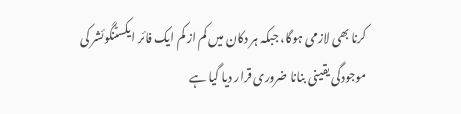کرنا بھی لازمی ہوگا، جبکہ ہر دکان میں کم از کم ایک فائر ایکسٹنگوئشر کی موجودگی یقینی بنانا ضروری قرار دیا گیا ہے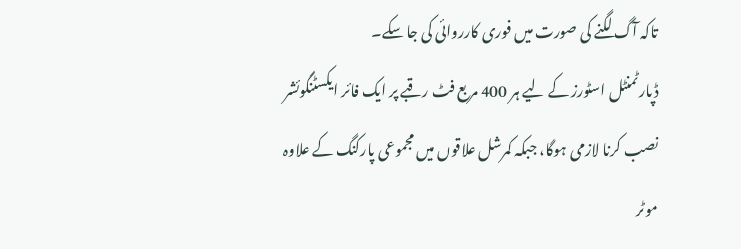تاکہ آگ لگنے کی صورت میں فوری کارروائی کی جا سکے۔
ڈپارٹمنٹل اسٹورز کے لیے ہر 400 مربع فٹ رقبے پر ایک فائر ایکسٹنگوئشر نصب کرنا لازمی ہوگا، جبکہ کمرشل علاقوں میں مجموعی پارکنگ کے علاوہ موٹر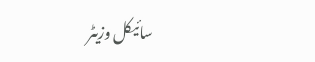سائیکل وزیٹر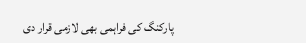پارکنگ کی فراہمی بھی لازمی قرار دی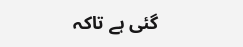گئی ہے تاکہ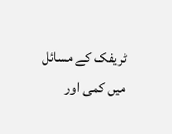ٹریفک کے مسائل میں کمی اور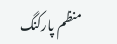منظم پارکنگ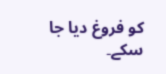کو فروغ دیا جا سکے۔